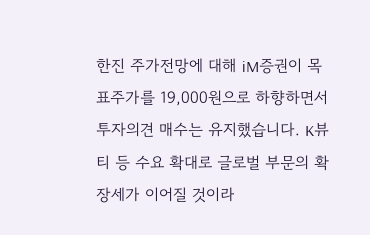한진 주가전망에 대해 iM증권이 목표주가를 19,000원으로 하향하면서 투자의견 매수는 유지했습니다. K뷰티 등 수요 확대로 글로벌 부문의 확장세가 이어질 것이라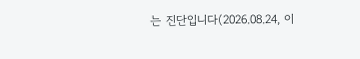는 진단입니다(2026.08.24, 이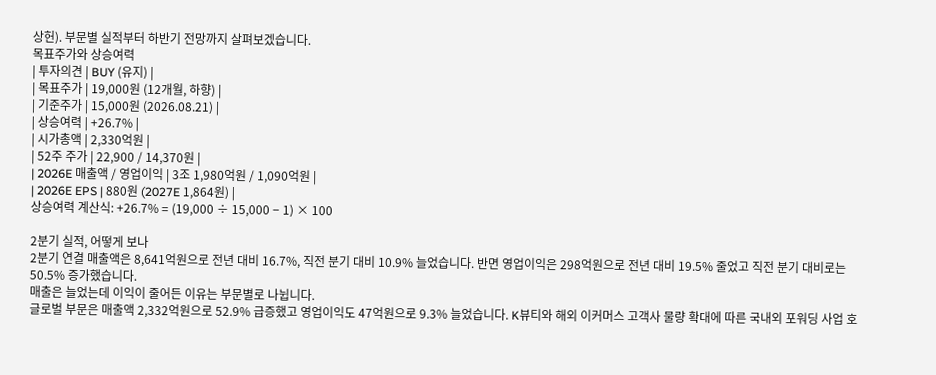상헌). 부문별 실적부터 하반기 전망까지 살펴보겠습니다.
목표주가와 상승여력
| 투자의견 | BUY (유지) |
| 목표주가 | 19,000원 (12개월, 하향) |
| 기준주가 | 15,000원 (2026.08.21) |
| 상승여력 | +26.7% |
| 시가총액 | 2,330억원 |
| 52주 주가 | 22,900 / 14,370원 |
| 2026E 매출액 / 영업이익 | 3조 1,980억원 / 1,090억원 |
| 2026E EPS | 880원 (2027E 1,864원) |
상승여력 계산식: +26.7% = (19,000 ÷ 15,000 − 1) × 100

2분기 실적, 어떻게 보나
2분기 연결 매출액은 8,641억원으로 전년 대비 16.7%, 직전 분기 대비 10.9% 늘었습니다. 반면 영업이익은 298억원으로 전년 대비 19.5% 줄었고 직전 분기 대비로는 50.5% 증가했습니다.
매출은 늘었는데 이익이 줄어든 이유는 부문별로 나뉩니다.
글로벌 부문은 매출액 2,332억원으로 52.9% 급증했고 영업이익도 47억원으로 9.3% 늘었습니다. K뷰티와 해외 이커머스 고객사 물량 확대에 따른 국내외 포워딩 사업 호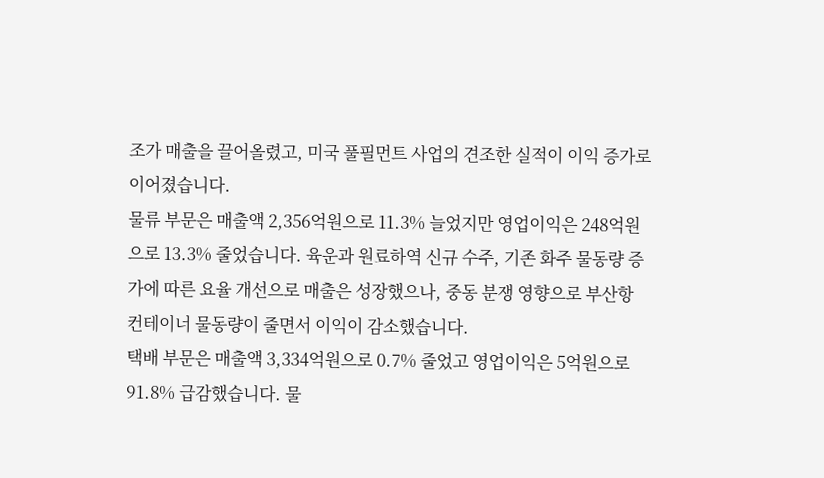조가 매출을 끌어올렸고, 미국 풀필먼트 사업의 견조한 실적이 이익 증가로 이어졌습니다.
물류 부문은 매출액 2,356억원으로 11.3% 늘었지만 영업이익은 248억원으로 13.3% 줄었습니다. 육운과 원료하역 신규 수주, 기존 화주 물동량 증가에 따른 요율 개선으로 매출은 성장했으나, 중동 분쟁 영향으로 부산항 컨테이너 물동량이 줄면서 이익이 감소했습니다.
택배 부문은 매출액 3,334억원으로 0.7% 줄었고 영업이익은 5억원으로 91.8% 급감했습니다. 물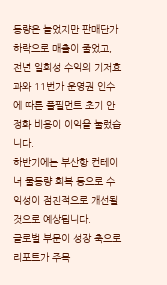동량은 늘었지만 판매단가 하락으로 매출이 줄었고, 전년 일회성 수익의 기저효과와 11번가 운영권 인수에 따른 풀필먼트 초기 안정화 비용이 이익을 눌렀습니다.
하반기에는 부산항 컨테이너 물동량 회복 등으로 수익성이 점진적으로 개선될 것으로 예상됩니다.
글로벌 부문이 성장 축으로
리포트가 주목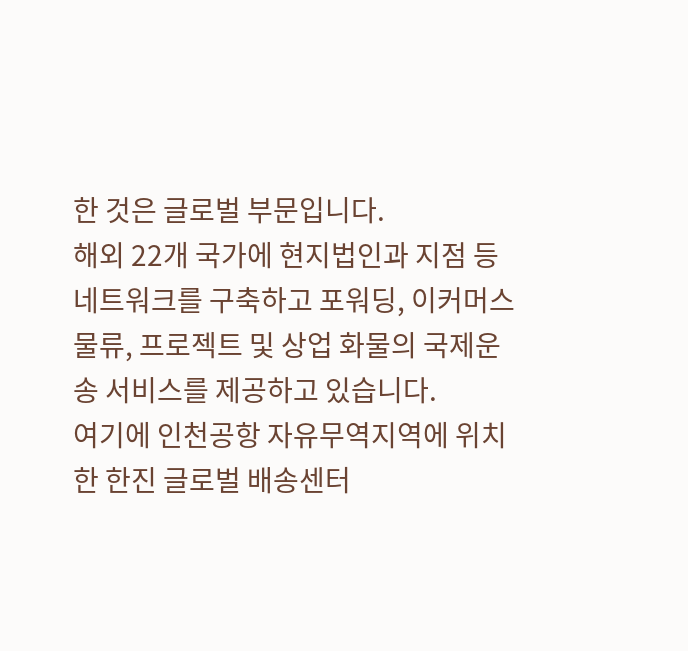한 것은 글로벌 부문입니다.
해외 22개 국가에 현지법인과 지점 등 네트워크를 구축하고 포워딩, 이커머스 물류, 프로젝트 및 상업 화물의 국제운송 서비스를 제공하고 있습니다.
여기에 인천공항 자유무역지역에 위치한 한진 글로벌 배송센터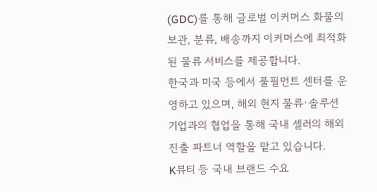(GDC)를 통해 글로벌 이커머스 화물의 보관, 분류, 배송까지 이커머스에 최적화된 물류 서비스를 제공합니다.
한국과 미국 등에서 풀필먼트 센터를 운영하고 있으며, 해외 현지 물류·솔루션 기업과의 협업을 통해 국내 셀러의 해외 진출 파트너 역할을 맡고 있습니다.
K뷰티 등 국내 브랜드 수요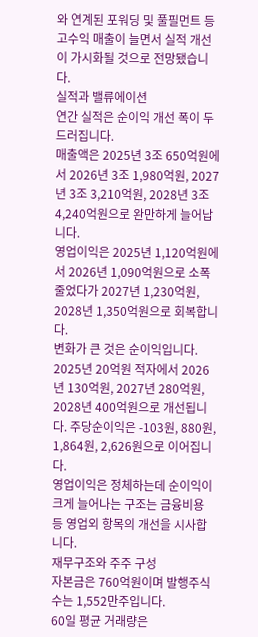와 연계된 포워딩 및 풀필먼트 등 고수익 매출이 늘면서 실적 개선이 가시화될 것으로 전망됐습니다.
실적과 밸류에이션
연간 실적은 순이익 개선 폭이 두드러집니다.
매출액은 2025년 3조 650억원에서 2026년 3조 1,980억원, 2027년 3조 3,210억원, 2028년 3조 4,240억원으로 완만하게 늘어납니다.
영업이익은 2025년 1,120억원에서 2026년 1,090억원으로 소폭 줄었다가 2027년 1,230억원, 2028년 1,350억원으로 회복합니다.
변화가 큰 것은 순이익입니다. 2025년 20억원 적자에서 2026년 130억원, 2027년 280억원, 2028년 400억원으로 개선됩니다. 주당순이익은 -103원, 880원, 1,864원, 2,626원으로 이어집니다.
영업이익은 정체하는데 순이익이 크게 늘어나는 구조는 금융비용 등 영업외 항목의 개선을 시사합니다.
재무구조와 주주 구성
자본금은 760억원이며 발행주식수는 1,552만주입니다.
60일 평균 거래량은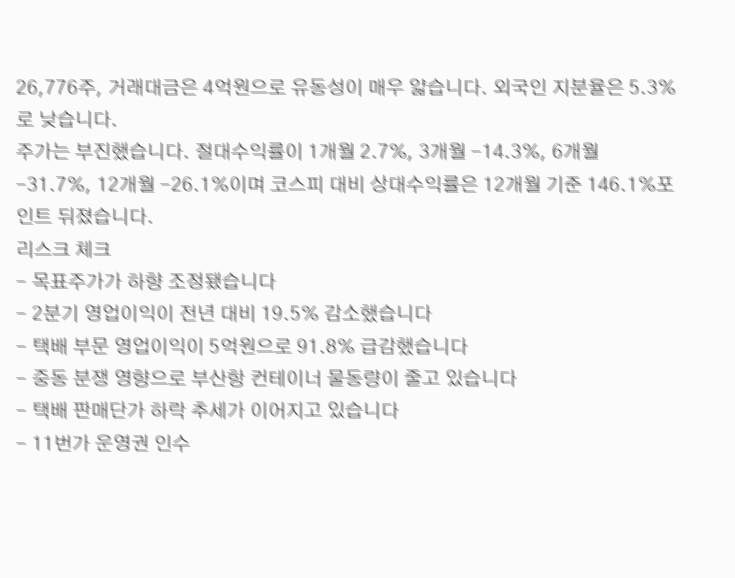26,776주, 거래대금은 4억원으로 유동성이 매우 얇습니다. 외국인 지분율은 5.3%로 낮습니다.
주가는 부진했습니다. 절대수익률이 1개월 2.7%, 3개월 -14.3%, 6개월 -31.7%, 12개월 -26.1%이며 코스피 대비 상대수익률은 12개월 기준 146.1%포인트 뒤졌습니다.
리스크 체크
- 목표주가가 하향 조정됐습니다
- 2분기 영업이익이 전년 대비 19.5% 감소했습니다
- 택배 부문 영업이익이 5억원으로 91.8% 급감했습니다
- 중동 분쟁 영향으로 부산항 컨테이너 물동량이 줄고 있습니다
- 택배 판매단가 하락 추세가 이어지고 있습니다
- 11번가 운영권 인수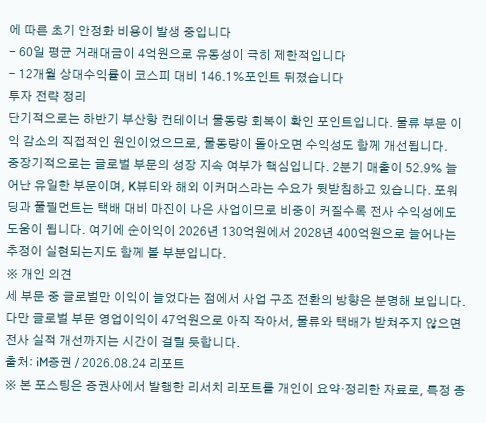에 따른 초기 안정화 비용이 발생 중입니다
- 60일 평균 거래대금이 4억원으로 유동성이 극히 제한적입니다
- 12개월 상대수익률이 코스피 대비 146.1%포인트 뒤졌습니다
투자 전략 정리
단기적으로는 하반기 부산항 컨테이너 물동량 회복이 확인 포인트입니다. 물류 부문 이익 감소의 직접적인 원인이었으므로, 물동량이 돌아오면 수익성도 함께 개선됩니다.
중장기적으로는 글로벌 부문의 성장 지속 여부가 핵심입니다. 2분기 매출이 52.9% 늘어난 유일한 부문이며, K뷰티와 해외 이커머스라는 수요가 뒷받침하고 있습니다. 포워딩과 풀필먼트는 택배 대비 마진이 나은 사업이므로 비중이 커질수록 전사 수익성에도 도움이 됩니다. 여기에 순이익이 2026년 130억원에서 2028년 400억원으로 늘어나는 추정이 실현되는지도 함께 볼 부분입니다.
※ 개인 의견
세 부문 중 글로벌만 이익이 늘었다는 점에서 사업 구조 전환의 방향은 분명해 보입니다. 다만 글로벌 부문 영업이익이 47억원으로 아직 작아서, 물류와 택배가 받쳐주지 않으면 전사 실적 개선까지는 시간이 걸릴 듯합니다.
출처: iM증권 / 2026.08.24 리포트
※ 본 포스팅은 증권사에서 발행한 리서치 리포트를 개인이 요약·정리한 자료로, 특정 종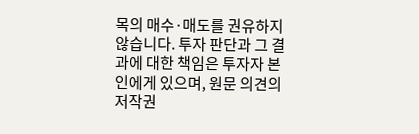목의 매수·매도를 권유하지 않습니다. 투자 판단과 그 결과에 대한 책임은 투자자 본인에게 있으며, 원문 의견의 저작권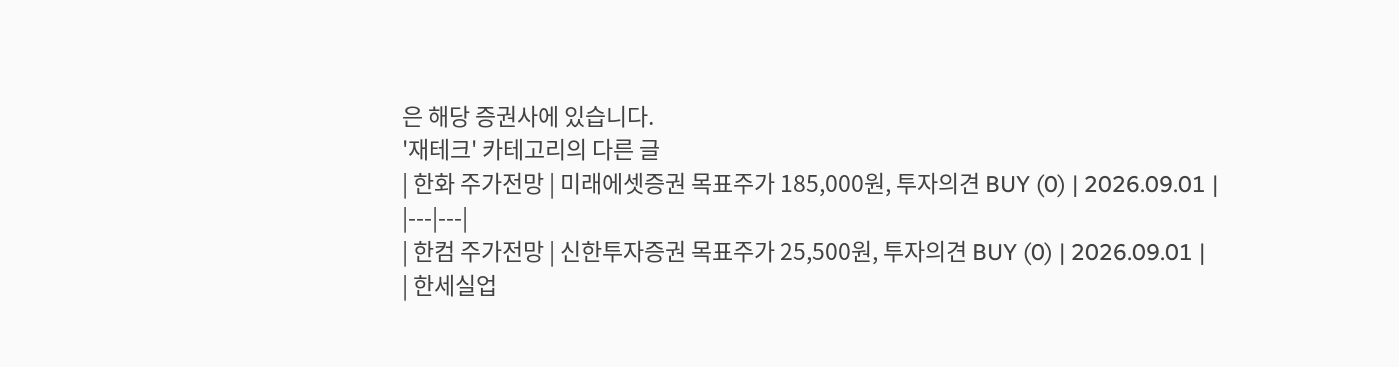은 해당 증권사에 있습니다.
'재테크' 카테고리의 다른 글
| 한화 주가전망 | 미래에셋증권 목표주가 185,000원, 투자의견 BUY (0) | 2026.09.01 |
|---|---|
| 한컴 주가전망 | 신한투자증권 목표주가 25,500원, 투자의견 BUY (0) | 2026.09.01 |
| 한세실업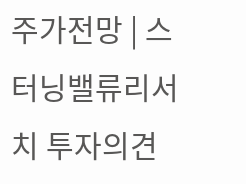주가전망 | 스터닝밸류리서치 투자의견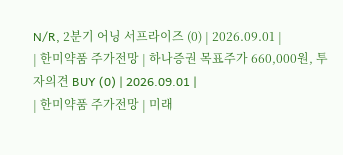N/R, 2분기 어닝 서프라이즈 (0) | 2026.09.01 |
| 한미약품 주가전망 | 하나증권 목표주가 660,000원, 투자의견 BUY (0) | 2026.09.01 |
| 한미약품 주가전망 | 미래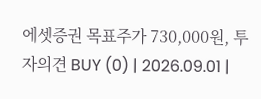에셋증권 목표주가 730,000원, 투자의견 BUY (0) | 2026.09.01 |